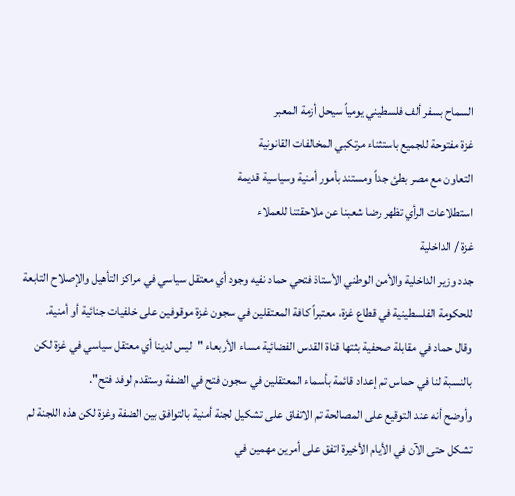السماح بسفر ألف فلسطيني يومياً سيحل أزمة المعبر
غزة مفتوحة للجميع باستثناء مرتكبي المخالفات القانونية
التعاون مع مصر بطئ جداً ومستند بأمور أمنية وسياسية قديمة
استطلاعات الرأي تظهر رضا شعبنا عن ملاحقتنا للعملاء
غزة / الداخلية
جدد وزير الداخلية والأمن الوطني الأستاذ فتحي حماد نفيه وجود أي معتقل سياسي في مراكز التأهيل والإصلاح التابعة للحكومة الفلسطينية في قطاع غزة، معتبراً كافة المعتقلين في سجون غزة موقوفين على خلفيات جنائية أو أمنية.
وقال حماد في مقابلة صحفية بثتها قناة القدس الفضائية مساء الأربعاء "ليس لدينا أي معتقل سياسي في غزة لكن بالنسبة لنا في حماس تم إعداد قائمة بأسماء المعتقلين في سجون فتح في الضفة وستقدم لوفد فتح".
وأوضح أنه عند التوقيع على المصالحة تم الاتفاق على تشكيل لجنة أمنية بالتوافق بين الضفة وغزة لكن هذه اللجنة لم تشكل حتى الآن في الأيام الأخيرة اتفق على أمرين مهمين في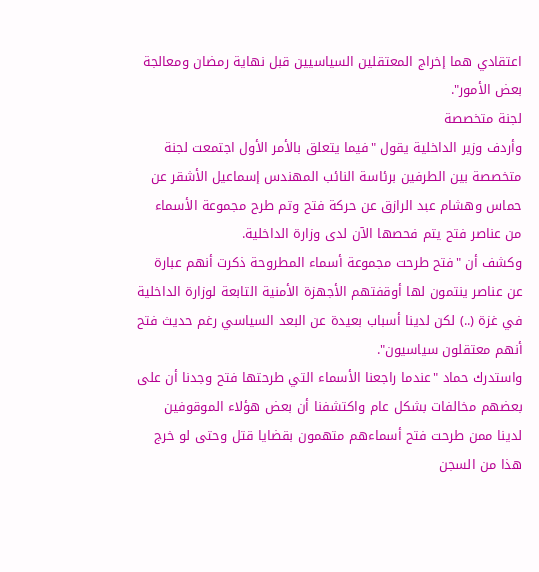اعتقادي هما إخراج المعتقلين السياسيين قبل نهاية رمضان ومعالجة بعض الأمور".
لجنة متخصصة
وأردف وزير الداخلية يقول "فيما يتعلق بالأمر الأول اجتمعت لجنة متخصصة بين الطرفين برئاسة النائب المهندس إسماعيل الأشقر عن حماس وهشام عبد الرازق عن حركة فتح وتم طرح مجموعة الأسماء من عناصر فتح يتم فحصها الآن لدى وزارة الداخلية.
وكشف أن "فتح طرحت مجموعة أسماء المطروحة ذكرت أنهم عبارة عن عناصر ينتمون لها أوقفتهم الأجهزة الأمنية التابعة لوزارة الداخلية في غزة (..) لكن لدينا أسباب بعيدة عن البعد السياسي رغم حديث فتح أنهم معتقلون سياسيون".
واستدرك حماد "عندما راجعنا الأسماء التي طرحتها فتح وجدنا أن على بعضهم مخالفات بشكل عام واكتشفنا أن بعض هؤلاء الموقوفين لدينا ممن طرحت فتح أسماءهم متهمون بقضايا قتل وحتى لو خرج هذا من السجن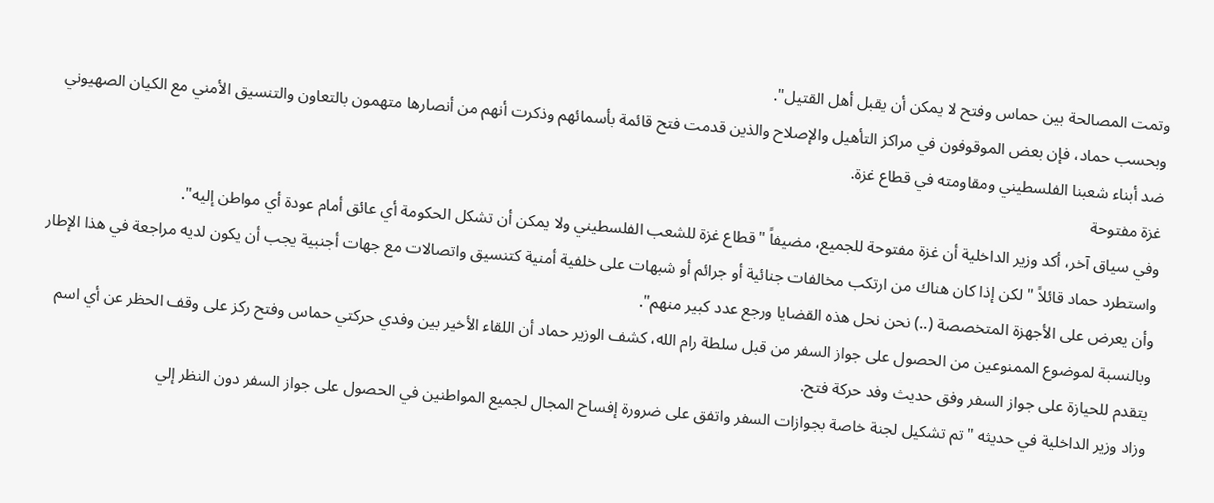وتمت المصالحة بين حماس وفتح لا يمكن أن يقبل أهل القتيل".
وبحسب حماد، فإن بعض الموقوفون في مراكز التأهيل والإصلاح والذين قدمت فتح قائمة بأسمائهم وذكرت أنهم من أنصارها متهمون بالتعاون والتنسيق الأمني مع الكيان الصهيوني ضد أبناء شعبنا الفلسطيني ومقاومته في قطاع غزة.
غزة مفتوحة
وفي سياق آخر، أكد وزير الداخلية أن غزة مفتوحة للجميع، مضيفاً "قطاع غزة للشعب الفلسطيني ولا يمكن أن تشكل الحكومة أي عائق أمام عودة أي مواطن إليه".
واستطرد حماد قائلاً "لكن إذا كان هناك من ارتكب مخالفات جنائية أو جرائم أو شبهات على خلفية أمنية كتنسيق واتصالات مع جهات أجنبية يجب أن يكون لديه مراجعة في هذا الإطار وأن يعرض على الأجهزة المتخصصة (..) نحن نحل هذه القضايا ورجع عدد كبير منهم".
وبالنسبة لموضوع الممنوعين من الحصول على جواز السفر من قبل سلطة رام الله، كشف الوزير حماد أن اللقاء الأخير بين وفدي حركتي حماس وفتح ركز على وقف الحظر عن أي اسم يتقدم للحيازة على جواز السفر وفق حديث وفد حركة فتح.
وزاد وزير الداخلية في حديثه "تم تشكيل لجنة خاصة بجوازات السفر واتفق على ضرورة إفساح المجال لجميع المواطنين في الحصول على جواز السفر دون النظر إلي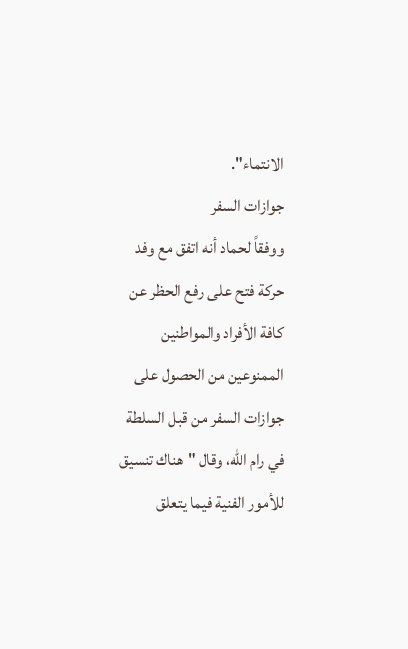الانتماء".
جوازات السفر
ووفقاً لحماد أنه اتفق مع وفد حركة فتح على رفع الحظر عن كافة الأفراد والمواطنين الممنوعين من الحصول على جوازات السفر من قبل السلطة في رام الله، وقال "هناك تنسيق للأمور الفنية فيما يتعلق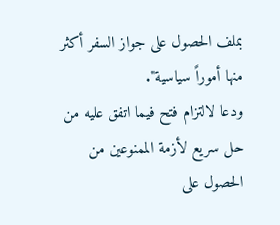بملف الحصول على جواز السفر أكثر منها أموراً سياسية".
ودعا لالتزام فتح فيما اتفق عليه من حل سريع لأزمة الممنوعين من الحصول على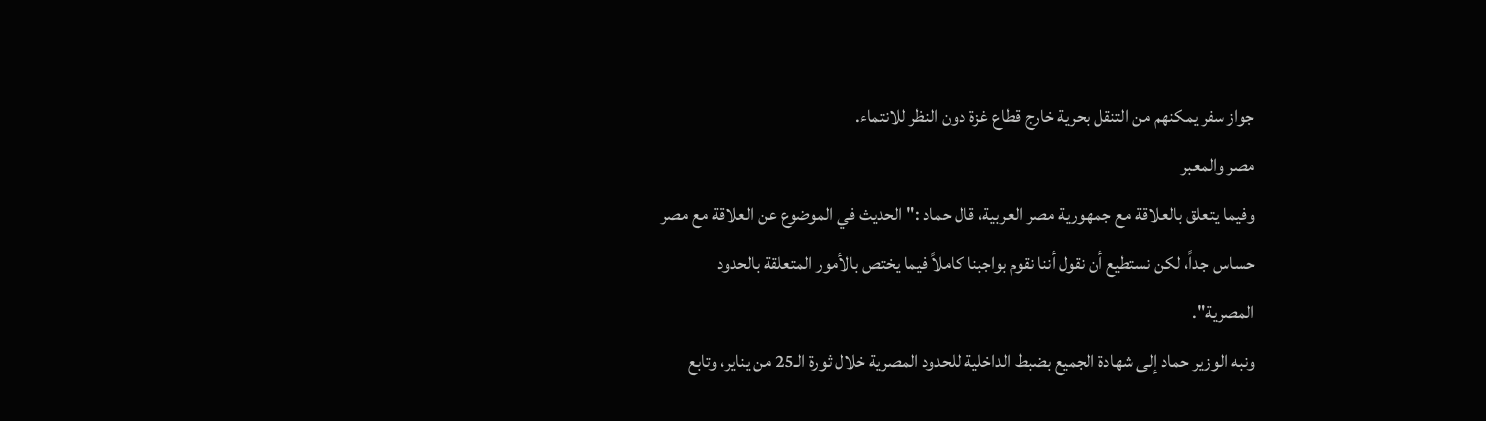جواز سفر يمكنهم من التنقل بحرية خارج قطاع غزة دون النظر للانتماء.
مصر والمعبر
وفيما يتعلق بالعلاقة مع جمهورية مصر العربية، قال حماد :"الحديث في الموضوع عن العلاقة مع مصر حساس جداً، لكن نستطيع أن نقول أننا نقوم بواجبنا كاملاً فيما يختص بالأمور المتعلقة بالحدود المصرية".
ونبه الوزير حماد إلى شهادة الجميع بضبط الداخلية للحدود المصرية خلال ثورة الـ25 من يناير، وتابع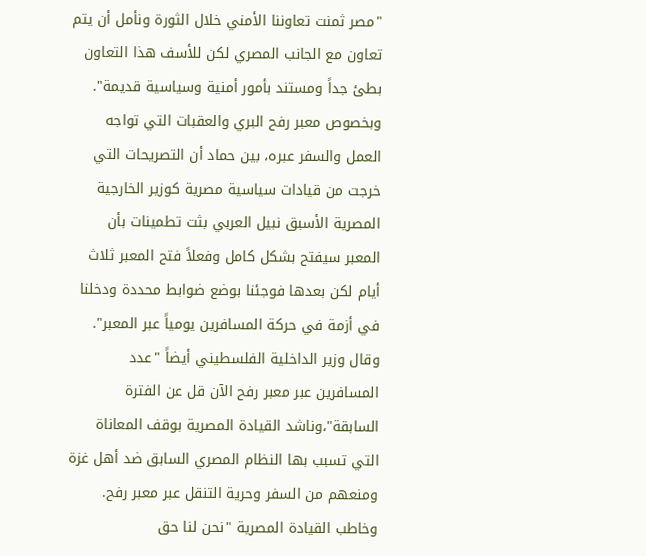"مصر ثمنت تعاوننا الأمني خلال الثورة ونأمل أن يتم تعاون مع الجانب المصري لكن للأسف هذا التعاون بطئ جداً ومستند بأمور أمنية وسياسية قديمة".
وبخصوص معبر رفح البري والعقبات التي تواجه العمل والسفر عبره، بين حماد أن التصريحات التي خرجت من قيادات سياسية مصرية كوزير الخارجية المصرية الأسبق نبيل العربي بثت تطمينات بأن المعبر سيفتح بشكل كامل وفعلاً فتح المعبر ثلاث أيام لكن بعدها فوجئنا بوضع ضوابط محددة ودخلنا في أزمة في حركة المسافرين يومياً عبر المعبر".
وقال وزير الداخلية الفلسطيني أيضاً "عدد المسافرين عبر معبر رفح الآن قل عن الفترة السابقة"،وناشد القيادة المصرية بوقف المعاناة التي تسبب بها النظام المصري السابق ضد أهل غزة ومنعهم من السفر وحرية التنقل عبر معبر رفح.
وخاطب القيادة المصرية "نحن لنا حق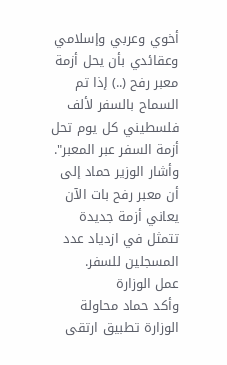أخوي وعربي وإسلامي وعقائدي بأن يحل أزمة معبر رفح (..) إذا تم السماح بالسفر لألف فلسطيني كل يوم تحل أزمة السفر عبر المعبر".
وأشار الوزير حماد إلى أن معبر رفح بات الآن يعاني أزمة جديدة تتمثل في ازدياد عدد المسجلين للسفر.
عمل الوزارة
وأكد حماد محاولة الوزارة تطبيق ارتقى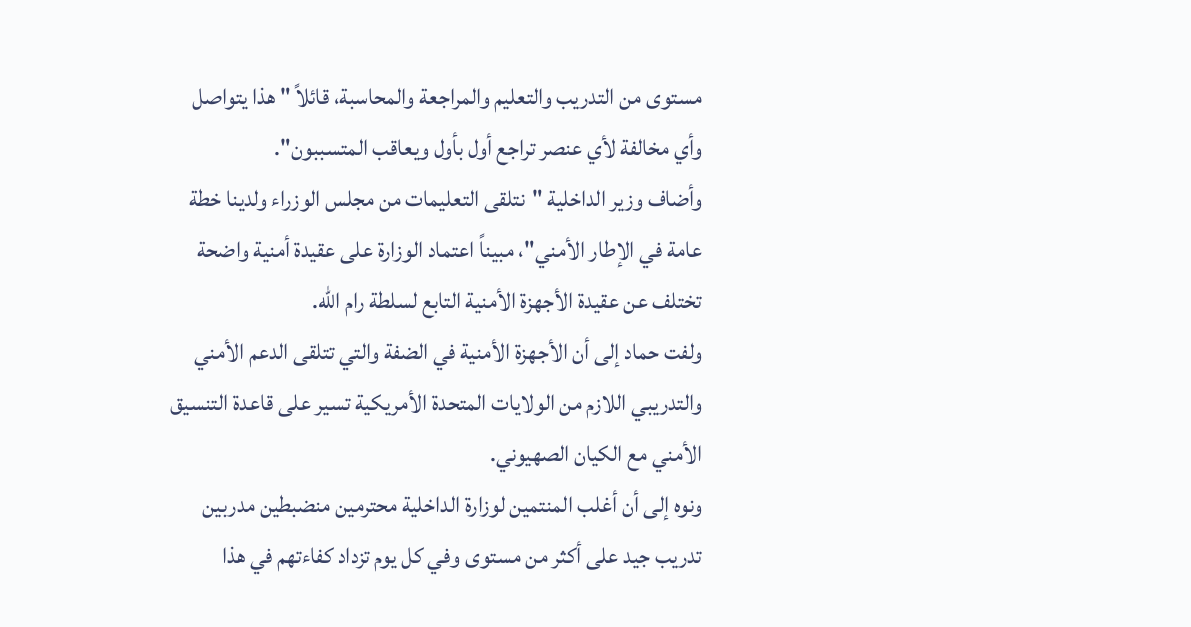مستوى من التدريب والتعليم والمراجعة والمحاسبة، قائلاً " هذا يتواصل وأي مخالفة لأي عنصر تراجع أول بأول ويعاقب المتسببون".
وأضاف وزير الداخلية "نتلقى التعليمات من مجلس الوزراء ولدينا خطة عامة في الإطار الأمني"، مبيناً اعتماد الوزارة على عقيدة أمنية واضحة تختلف عن عقيدة الأجهزة الأمنية التابع لسلطة رام الله.
ولفت حماد إلى أن الأجهزة الأمنية في الضفة والتي تتلقى الدعم الأمني والتدريبي اللازم من الولايات المتحدة الأمريكية تسير على قاعدة التنسيق الأمني مع الكيان الصهيوني.
ونوه إلى أن أغلب المنتمين لوزارة الداخلية محترمين منضبطين مدربين تدريب جيد على أكثر من مستوى وفي كل يوم تزداد كفاءتهم في هذا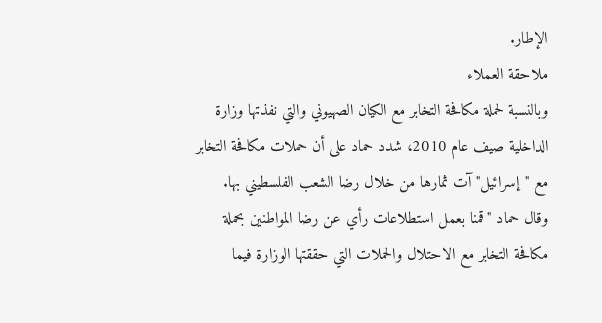الإطار.
ملاحقة العملاء
وبالنسبة لحملة مكافحة التخابر مع الكيان الصهيوني والتي نفذتها وزارة الداخلية صيف عام 2010، شدد حماد على أن حملات مكافحة التخابر مع "إسرائيل" آت ثمارها من خلال رضا الشعب الفلسطيني بها.
وقال حماد "قمنا بعمل استطلاعات رأي عن رضا المواطنين بحملة مكافحة التخابر مع الاحتلال والحملات التي حققتها الوزارة فيما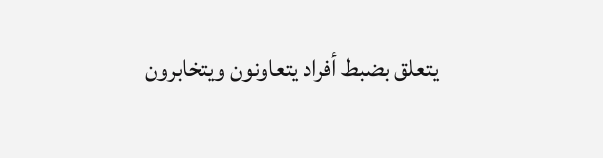يتعلق بضبط أفراد يتعاونون ويتخابرون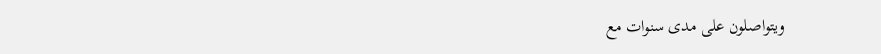ويتواصلون على مدى سنوات مع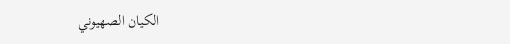الكيان الصهيوني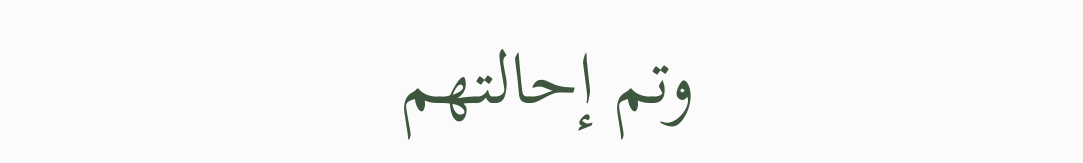وتم إحالتهم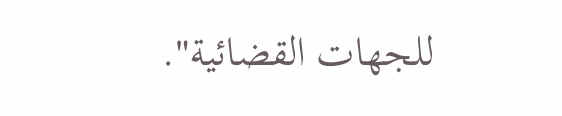للجهات القضائية".